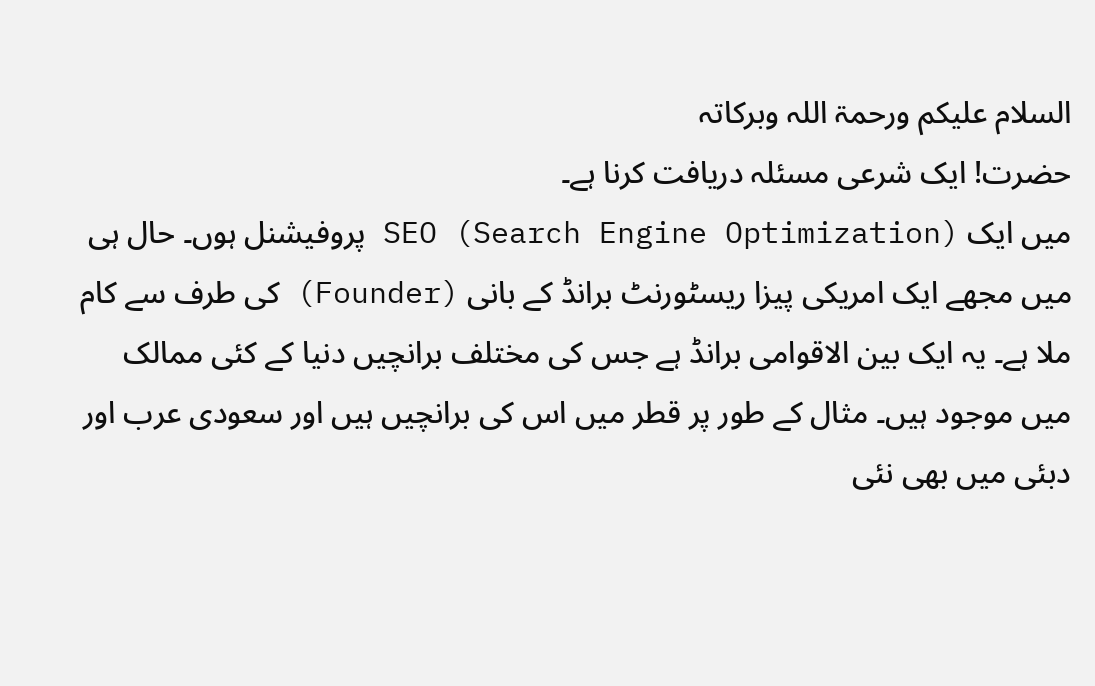السلام علیکم ورحمۃ اللہ وبرکاتہ
حضرت! ایک شرعی مسئلہ دریافت کرنا ہے۔
میں ایک SEO (Search Engine Optimization) پروفیشنل ہوں۔ حال ہی میں مجھے ایک امریکی پیزا ریسٹورنٹ برانڈ کے بانی (Founder) کی طرف سے کام ملا ہے۔ یہ ایک بین الاقوامی برانڈ ہے جس کی مختلف برانچیں دنیا کے کئی ممالک میں موجود ہیں۔ مثال کے طور پر قطر میں اس کی برانچیں ہیں اور سعودی عرب اور دبئی میں بھی نئی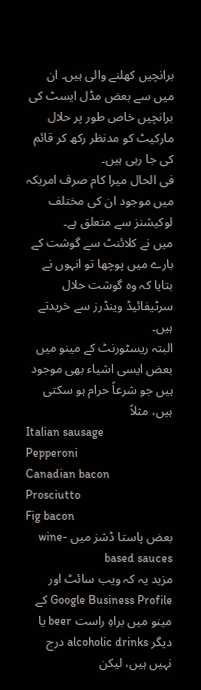برانچیں کھلنے والی ہیں۔ ان میں سے بعض مڈل ایسٹ کی برانچیں خاص طور پر حلال مارکیٹ کو مدنظر رکھ کر قائم کی جا رہی ہیں۔
فی الحال میرا کام صرف امریکہ میں موجود ان کی مختلف لوکیشنز سے متعلق ہے۔
میں نے کلائنٹ سے گوشت کے بارے میں پوچھا تو انہوں نے بتایا کہ وہ گوشت حلال سرٹیفائیڈ وینڈرز سے خریدتے ہیں۔
البتہ ریسٹورنٹ کے مینو میں بعض ایسی اشیاء بھی موجود ہیں جو شرعاً حرام ہو سکتی ہیں، مثلاً
Italian sausage
Pepperoni
Canadian bacon
Prosciutto
Fig bacon
بعض پاستا ڈشز میں wine-based sauces
مزید یہ کہ ویب سائٹ اور Google Business Profile کے مینو میں براہِ راست beer یا دیگر alcoholic drinks درج نہیں ہیں، لیکن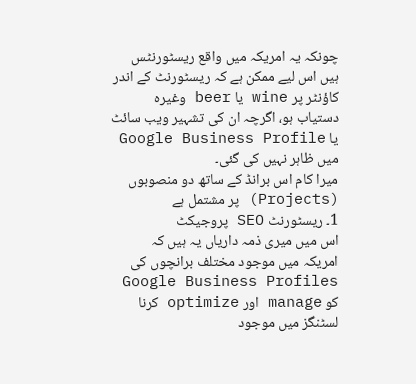چونکہ یہ امریکہ میں واقع ریسٹورنٹس ہیں اس لیے ممکن ہے کہ ریسٹورنٹ کے اندر کاؤنٹر پر wine یا beer وغیرہ دستیاب ہو، اگرچہ ان کی تشہیر ویب سائٹ یا Google Business Profile میں ظاہر نہیں کی گئی۔
میرا کام اس برانڈ کے ساتھ دو منصوبوں (Projects) پر مشتمل ہے
1۔ ریسٹورنٹ SEO پروجیکٹ
اس میں میری ذمہ داریاں یہ ہیں کہ
امریکہ میں موجود مختلف برانچوں کی Google Business Profiles کو manage اور optimize کرنا
لسٹنگز میں موجود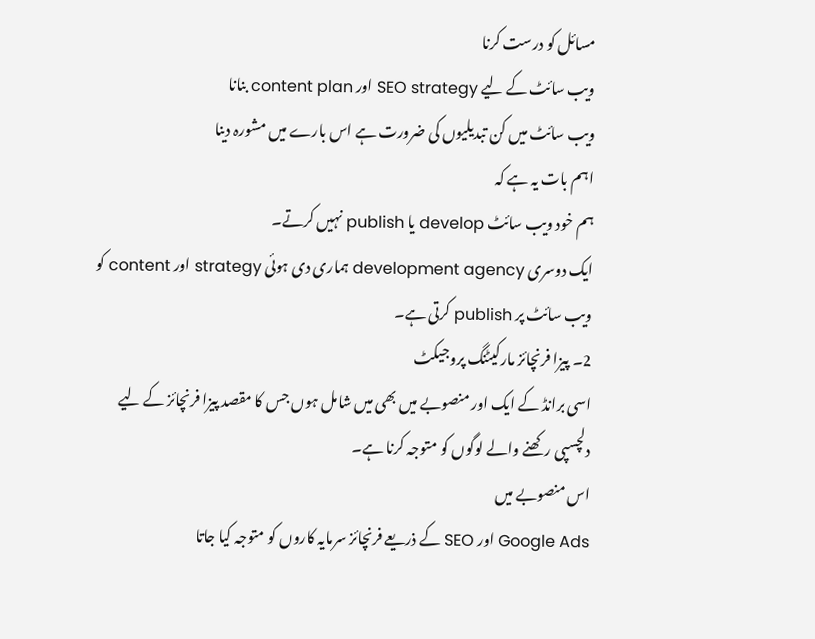مسائل کو درست کرنا
ویب سائٹ کے لیے SEO strategy اور content plan بنانا
ویب سائٹ میں کن تبدیلیوں کی ضرورت ہے اس بارے میں مشورہ دینا
اہم بات یہ ہے کہ
ہم خود ویب سائٹ develop یا publish نہیں کرتے۔
ایک دوسری development agency ہماری دی ہوئی strategy اور content کو ویب سائٹ پر publish کرتی ہے۔
2۔ پیزا فرنچائز مارکیٹنگ پروجیکٹ
اسی برانڈ کے ایک اور منصوبے میں بھی میں شامل ہوں جس کا مقصد پیزا فرنچائز کے لیے دلچسپی رکھنے والے لوگوں کو متوجہ کرنا ہے۔
اس منصوبے میں
Google Ads اور SEO کے ذریعے فرنچائز سرمایہ کاروں کو متوجہ کیا جاتا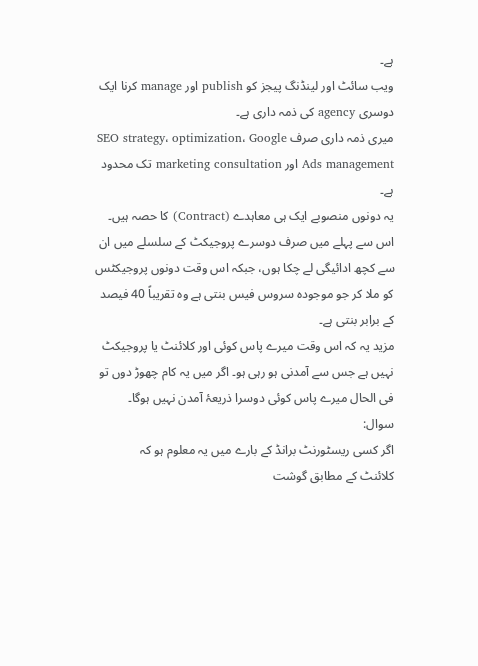ہے۔
ویب سائٹ اور لینڈنگ پیجز کو publish اور manage کرنا ایک دوسری agency کی ذمہ داری ہے۔
میری ذمہ داری صرف SEO strategy، optimization، Google Ads management اور marketing consultation تک محدود ہے۔
یہ دونوں منصوبے ایک ہی معاہدے (Contract) کا حصہ ہیں۔ اس سے پہلے میں صرف دوسرے پروجیکٹ کے سلسلے میں ان سے کچھ ادائیگی لے چکا ہوں، جبکہ اس وقت دونوں پروجیکٹس کو ملا کر جو موجودہ سروس فیس بنتی ہے وہ تقریباً 40 فیصد کے برابر بنتی ہے۔
مزید یہ کہ اس وقت میرے پاس کوئی اور کلائنٹ یا پروجیکٹ نہیں ہے جس سے آمدنی ہو رہی ہو۔ اگر میں یہ کام چھوڑ دوں تو فی الحال میرے پاس کوئی دوسرا ذریعۂ آمدن نہیں ہوگا۔
سوال:
اگر کسی ریسٹورنٹ برانڈ کے بارے میں یہ معلوم ہو کہ
کلائنٹ کے مطابق گوشت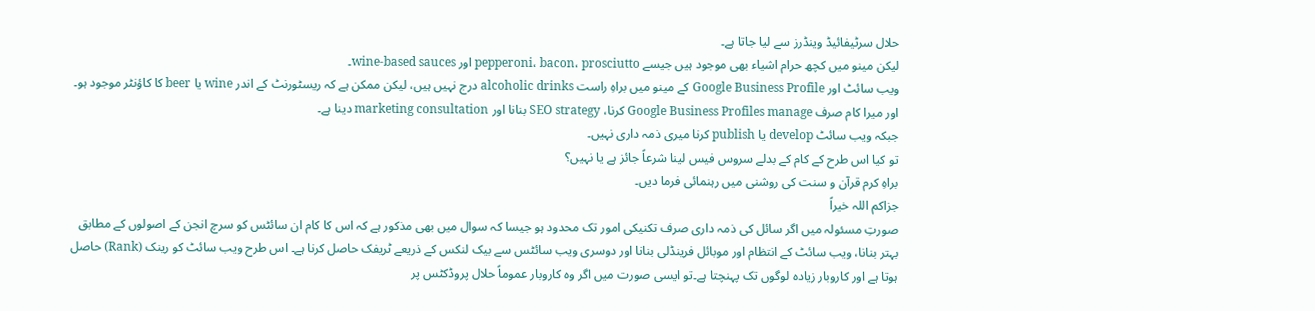حلال سرٹیفائیڈ وینڈرز سے لیا جاتا ہے۔
لیکن مینو میں کچھ حرام اشیاء بھی موجود ہیں جیسے pepperoni، bacon، prosciutto اور wine-based sauces۔
ویب سائٹ اور Google Business Profile کے مینو میں براہِ راست alcoholic drinks درج نہیں ہیں، لیکن ممکن ہے کہ ریسٹورنٹ کے اندر wine یا beer کا کاؤنٹر موجود ہو۔
اور میرا کام صرف Google Business Profiles manage کرنا، SEO strategy بنانا اور marketing consultation دینا ہے۔
جبکہ ویب سائٹ develop یا publish کرنا میری ذمہ داری نہیں۔
تو کیا اس طرح کے کام کے بدلے سروس فیس لینا شرعاً جائز ہے یا نہیں؟
براہِ کرم قرآن و سنت کی روشنی میں رہنمائی فرما دیں۔
جزاکم اللہ خیراً
صورتِ مسئولہ میں اگر سائل کی ذمہ داری صرف تکنیکی امور تک محدود ہو جیسا کہ سوال میں بھی مذکور ہے کہ اس کا کام ان سائٹس کو سرچ انجن کے اصولوں کے مطابق بہتر بنانا، ویب سائٹ کے انتظام اور موبائل فرینڈلی بنانا اور دوسری ویب سائٹس سے بیک لنکس کے ذریعے ٹریفک حاصل کرنا ہے۔ اس طرح ویب سائٹ کو رینک (Rank) حاصل ہوتا ہے اور کاروبار زیادہ لوگوں تک پہنچتا ہے۔تو ایسی صورت میں اگر وہ کاروبار عموماً حلال پروڈکٹس پر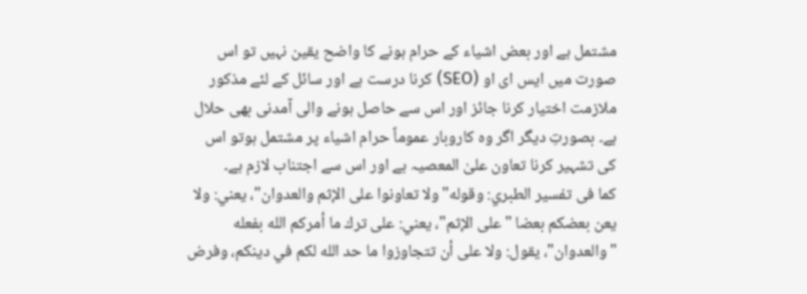مشتمل ہے اور بعض اشیاء کے حرام ہونے کا واضح یقین نہیں تو اس صورت میں ایس ای او (SEO) کرنا درست ہے اور سائل کے لئے مذکور ملازمت اختیار کرنا جائز اور اس سے حاصل ہونے والی آمدنی بھی حلال ہے۔ بصورتِ دیگر اگر وہ کاروبار عموماً حرام اشیاء پر مشتمل ہوتو اس کی تشہیر کرنا تعاون علیٰ المعصیہ ہے اور اس سے اجتناب لازم ہے۔
کما فی تفسير الطبري: وقوله"ولا تعاونوا على الإثم والعدوان"، يعني: ولا يعن بعضكم بعضا "على الإثم"، يعني: على ترك ما أمركم الله بفعله "والعدوان"، يقول: ولا على أن تتجاوزوا ما حد الله لكم في دينكم، وفرض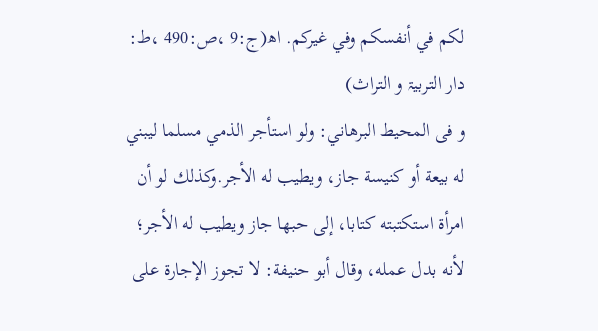لكم في أنفسكم وفي غيركم. اھ(ج:9 ،ص:490 ،ط: دار التربیۃ و التراث)
و فی المحيط البرهاني: ولو استأجر الذمي مسلما ليبني له بيعة أو كنيسة جاز، ويطيب له الأجر.وكذلك لو أن امرأة استكتبته كتابا، إلى حبها جاز ويطيب له الأجر؛ لأنه بدل عمله، وقال أبو حنيفة: لا تجوز الإجارة على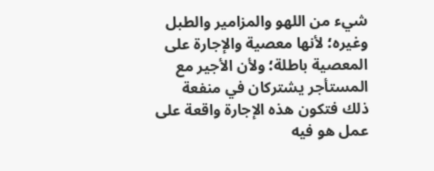شيء من اللهو والمزامير والطبل وغيره؛ لأنها معصية والإجارة على المعصية باطلة؛ ولأن الأجير مع المستأجر يشتركان في منفعة ذلك فتكون هذه الإجارة واقعة على عمل هو فيه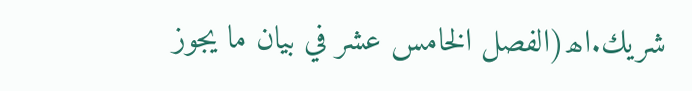شريك.اھ(الفصل الخامس عشر في بيان ما يجوز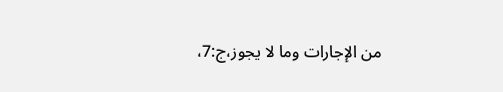من الإجارات وما لا يجوز،ج:7،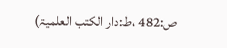ص:482 ،ط:دار الکتب العلمیۃ)